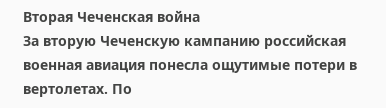Вторая Чеченская война
За вторую Чеченскую кампанию российская военная авиация понесла ощутимые потери в вертолетах. По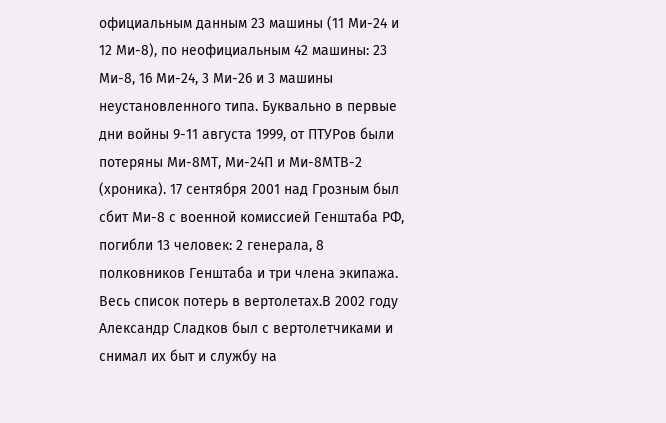официальным данным 23 машины (11 Ми-24 и 12 Ми-8), по неофициальным 42 машины: 23 Ми-8, 16 Ми-24, 3 Ми-26 и 3 машины неустановленного типа. Буквально в первые дни войны 9-11 августа 1999, от ПТУРов были потеряны Ми-8МТ, Ми-24П и Ми-8МТВ-2 (хроника). 17 сентября 2001 над Грозным был сбит Ми-8 с военной комиссией Генштаба РФ, погибли 13 человек: 2 генерала, 8 полковников Генштаба и три члена экипажа. Весь список потерь в вертолетах.В 2002 году Александр Сладков был с вертолетчиками и снимал их быт и службу на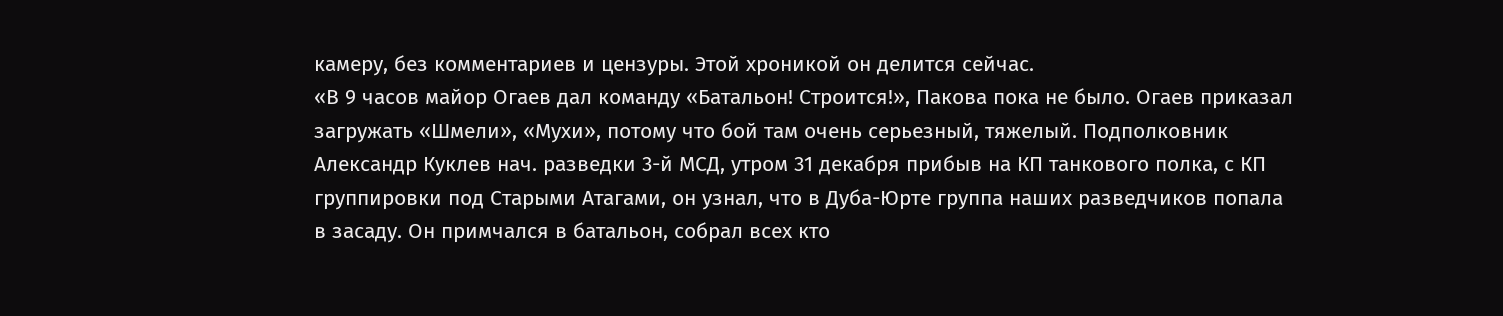камеру, без комментариев и цензуры. Этой хроникой он делится сейчас.
«В 9 часов майор Огаев дал команду «Батальон! Строится!», Пакова пока не было. Огаев приказал загружать «Шмели», «Мухи», потому что бой там очень серьезный, тяжелый. Подполковник Александр Куклев нач. разведки 3-й МСД, утром 31 декабря прибыв на КП танкового полка, с КП группировки под Старыми Атагами, он узнал, что в Дуба-Юрте группа наших разведчиков попала в засаду. Он примчался в батальон, собрал всех кто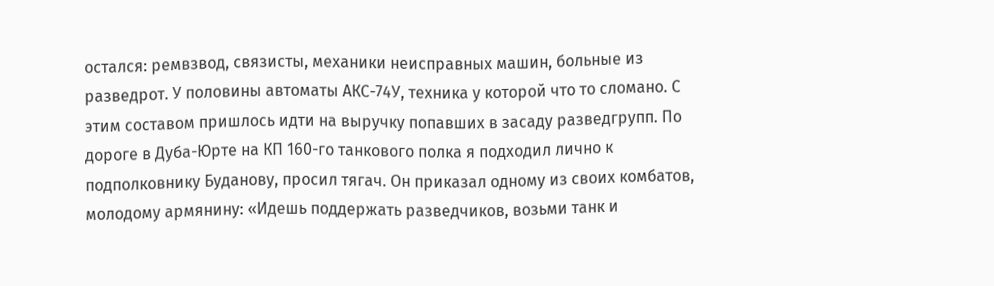остался: ремвзвод, связисты, механики неисправных машин, больные из разведрот. У половины автоматы АКС-74У, техника у которой что то сломано. С этим составом пришлось идти на выручку попавших в засаду разведгрупп. По дороге в Дуба-Юрте на КП 160-го танкового полка я подходил лично к подполковнику Буданову, просил тягач. Он приказал одному из своих комбатов, молодому армянину: «Идешь поддержать разведчиков, возьми танк и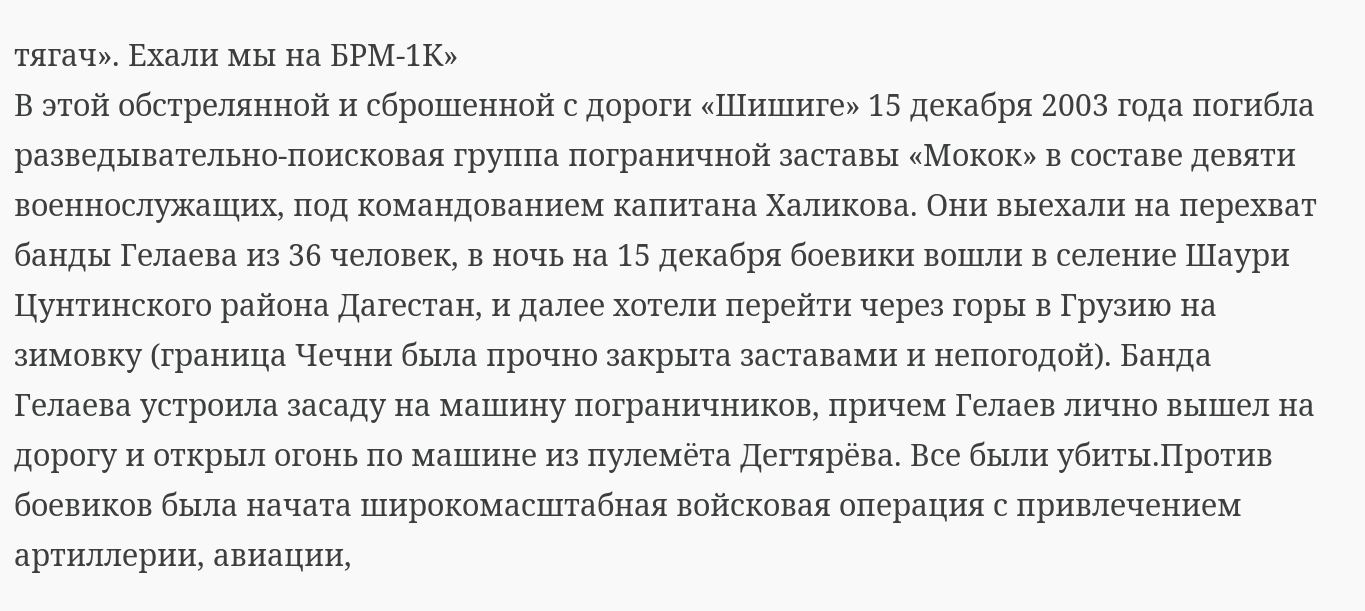тягач». Ехали мы на БРМ-1К»
В этой обстрелянной и сброшенной с дороги «Шишиге» 15 декабря 2003 года погибла разведывательно-поисковая группа пограничной заставы «Мокок» в составе девяти военнослужащих, под командованием капитана Халикова. Они выехали на перехват банды Гелаева из 36 человек, в ночь на 15 декабря боевики вошли в селение Шаури Цунтинского района Дагестан, и далее хотели перейти через горы в Грузию на зимовку (граница Чечни была прочно закрыта заставами и непогодой). Банда Гелаева устроила засаду на машину пограничников, причем Гелаев лично вышел на дорогу и открыл огонь по машине из пулемёта Дегтярёва. Все были убиты.Против боевиков была начата широкомасштабная войсковая операция с привлечением артиллерии, авиации,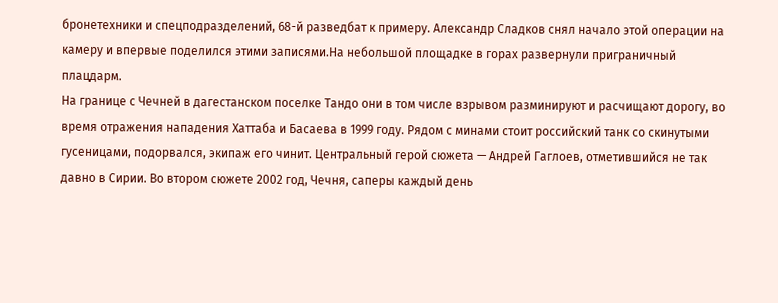бронетехники и спецподразделений, 68-й разведбат к примеру. Александр Сладков снял начало этой операции на камеру и впервые поделился этими записями.На небольшой площадке в горах развернули приграничный плацдарм.
На границе с Чечней в дагестанском поселке Тандо они в том числе взрывом разминируют и расчищают дорогу, во время отражения нападения Хаттаба и Басаева в 1999 году. Рядом с минами стоит российский танк со скинутыми гусеницами, подорвался, экипаж его чинит. Центральный герой сюжета — Андрей Гаглоев, отметившийся не так давно в Сирии. Во втором сюжете 2002 год, Чечня, саперы каждый день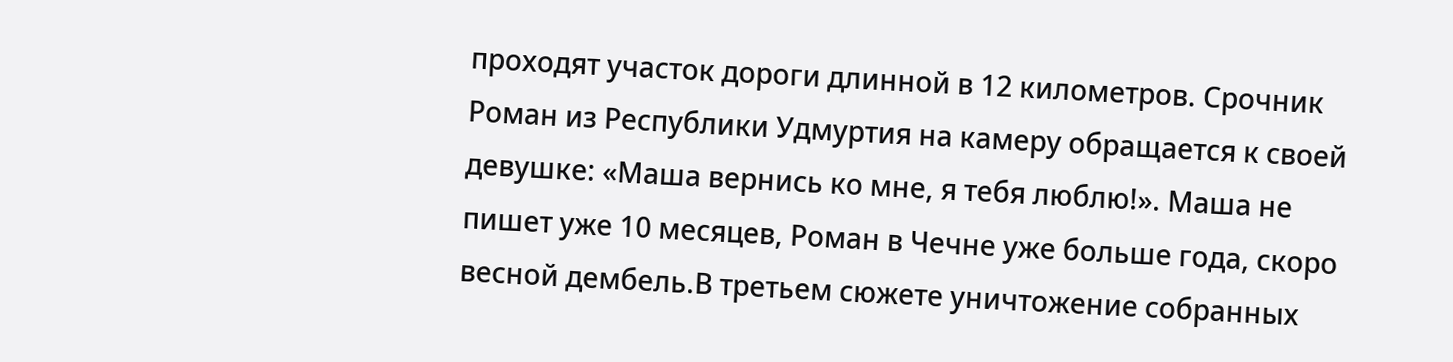проходят участок дороги длинной в 12 километров. Срочник Роман из Республики Удмуртия на камеру обращается к своей девушке: «Маша вернись ко мне, я тебя люблю!». Маша не пишет уже 10 месяцев, Роман в Чечне уже больше года, скоро весной дембель.В третьем сюжете уничтожение собранных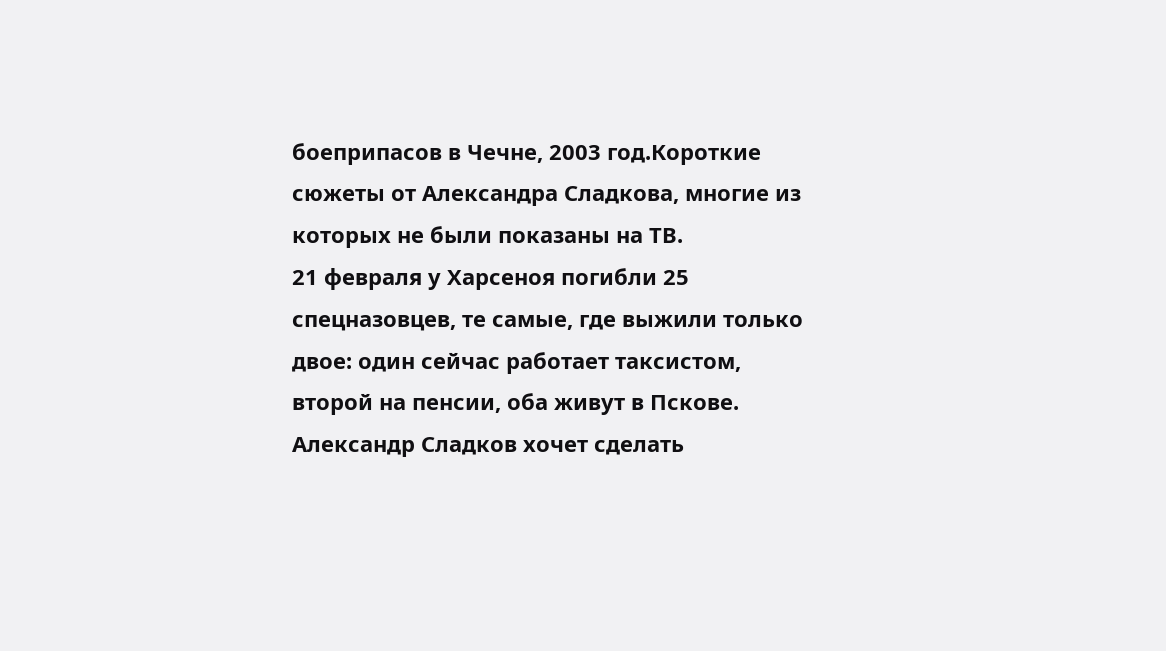боеприпасов в Чечне, 2003 год.Короткие сюжеты от Александра Сладкова, многие из которых не были показаны на ТВ.
21 февраля у Харсеноя погибли 25 спецназовцев, те самые, где выжили только двое: один сейчас работает таксистом, второй на пенсии, оба живут в Пскове. Александр Сладков хочет сделать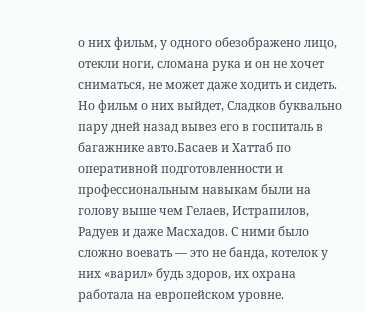о них фильм, у одного обезображено лицо, отекли ноги, сломана рука и он не хочет сниматься, не может даже ходить и сидеть. Но фильм о них выйдет, Сладков буквально пару дней назад вывез его в госпиталь в багажнике авто.Басаев и Хаттаб по оперативной подготовленности и профессиональным навыкам были на голову выше чем Гелаев, Истрапилов, Радуев и даже Масхадов. С ними было сложно воевать — это не банда, котелок у них «варил» будь здоров, их охрана работала на европейском уровне.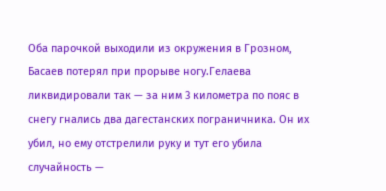Оба парочкой выходили из окружения в Грозном, Басаев потерял при прорыве ногу.Гелаева ликвидировали так — за ним 3 километра по пояс в снегу гнались два дагестанских пограничника. Он их убил, но ему отстрелили руку и тут его убила случайность —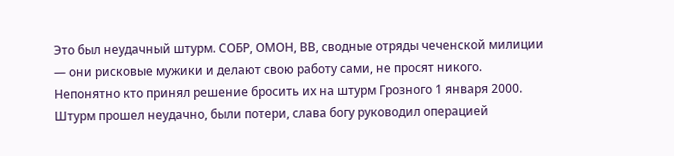Это был неудачный штурм. СОБР, ОМОН, ВВ, сводные отряды чеченской милиции — они рисковые мужики и делают свою работу сами, не просят никого. Непонятно кто принял решение бросить их на штурм Грозного 1 января 2000. Штурм прошел неудачно, были потери, слава богу руководил операцией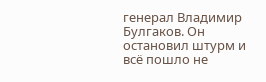генерал Владимир Булгаков. Он остановил штурм и всё пошло не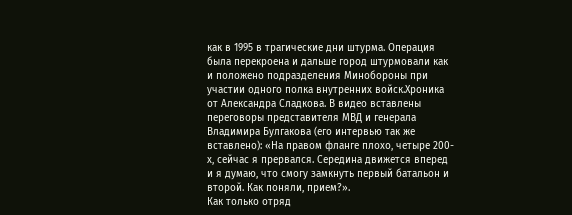как в 1995 в трагические дни штурма. Операция была перекроена и дальше город штурмовали как и положено подразделения Минобороны при участии одного полка внутренних войск.Хроника от Александра Сладкова. В видео вставлены переговоры представителя МВД и генерала Владимира Булгакова (его интервью так же вставлено): «На правом фланге плохо, четыре 200-х, сейчас я прервался. Середина движется вперед и я думаю, что смогу замкнуть первый батальон и второй. Как поняли, прием?».
Как только отряд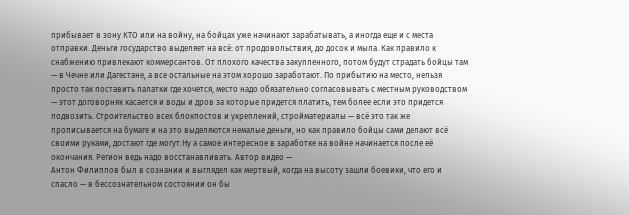прибывает в зону КТО или на войну, на бойцах уже начинают зарабатывать, а иногда еще и с места отправки. Деньги государство выделяет на всё: от продовольствия, до досок и мыла. Как правило к снабжению привлекают коммерсантов. От плохого качества закупленного, потом будут страдать бойцы там — в Чечне или Дагестане, а все остальные на этом хорошо заработают. По прибытию на место, нельзя просто так поставить палатки где хочется, место надо обязательно согласовывать с местным руководством — этот договорняк касается и воды и дров за которые придется платить, тем более если это придется подвозить. Строительство всех блокпостов и укреплений, стройматериалы — всё это так же прописывается на бумаге и на это выделяются немалые деньги, но как правило бойцы сами делают всё своими руками, достают где могут.Ну а самое интересное в заработке на войне начинается после её окончания. Регион ведь надо восстанавливать. Автор видео —
Антон Филиппов был в сознании и выглядел как мертвый, когда на высоту зашли боевики, что его и спасло — в бессознательном состоянии он бы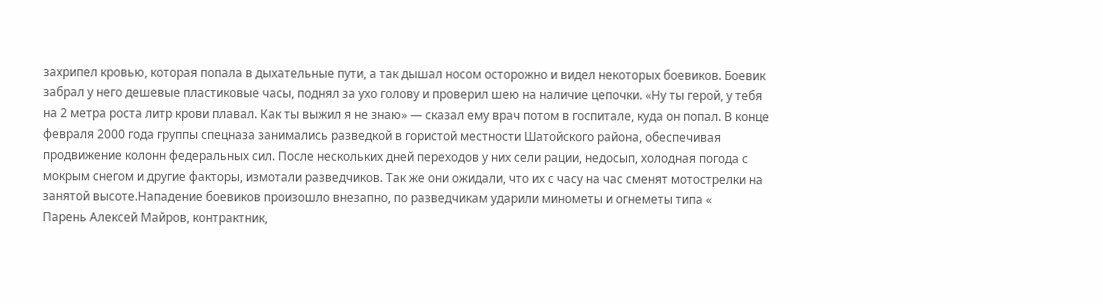захрипел кровью, которая попала в дыхательные пути, а так дышал носом осторожно и видел некоторых боевиков. Боевик забрал у него дешевые пластиковые часы, поднял за ухо голову и проверил шею на наличие цепочки. «Ну ты герой, у тебя на 2 метра роста литр крови плавал. Как ты выжил я не знаю» — сказал ему врач потом в госпитале, куда он попал. В конце февраля 2000 года группы спецназа занимались разведкой в гористой местности Шатойского района, обеспечивая продвижение колонн федеральных сил. После нескольких дней переходов у них сели рации, недосып, холодная погода с мокрым снегом и другие факторы, измотали разведчиков. Так же они ожидали, что их с часу на час сменят мотострелки на занятой высоте.Нападение боевиков произошло внезапно, по разведчикам ударили минометы и огнеметы типа «
Парень Алексей Майров, контрактник,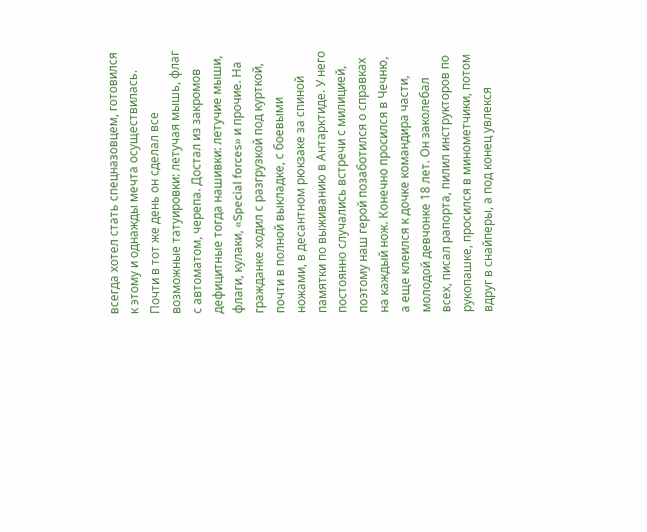всегда хотел стать спецназовцем, готовился к этому и однажды мечта осуществилась. Почти в тот же день он сделал все возможные татуировки: летучая мышь, флаг с автоматом, черепа. Достал из закромов дефицитные тогда нашивки: летучие мыши, флаги, кулаки, «Special forces» и прочие. На гражданке ходил с разгрузкой под курткой, почти в полной выкладке, с боевыми ножами, в десантном рюкзаке за спиной памятки по выживанию в Антарктиде. У него постоянно случались встречи с милицией, поэтому наш герой позаботился о справках на каждый нож. Конечно просился в Чечню, а еще клеился к дочке командира части, молодой девчонке 18 лет. Он заколебал всех, писал рапорта, пилил инструкторов по рукопашке, просился в минометчики, потом вдруг в снайперы, а под конец увлекся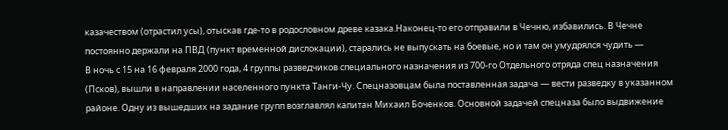казачеством (отрастил усы), отыскав где-то в родословном древе казака.Наконец-то его отправили в Чечню, избавились. В Чечне постоянно держали на ПВД (пункт временной дислокации), старались не выпускать на боевые, но и там он умудрялся чудить —
В ночь с 15 на 16 февраля 2000 года, 4 группы разведчиков специального назначения из 700-го Отдельного отряда спец назначения (Псков), вышли в направлении населенного пункта Танги-Чу. Спецназовцам была поставленная задача — вести разведку в указанном районе. Одну из вышедших на задание групп возглавлял капитан Михаил Боченков. Основной задачей спецназа было выдвижение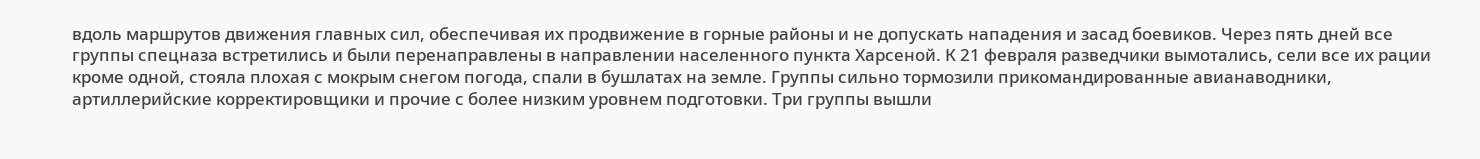вдоль маршрутов движения главных сил, обеспечивая их продвижение в горные районы и не допускать нападения и засад боевиков. Через пять дней все группы спецназа встретились и были перенаправлены в направлении населенного пункта Харсеной. К 21 февраля разведчики вымотались, сели все их рации кроме одной, стояла плохая с мокрым снегом погода, спали в бушлатах на земле. Группы сильно тормозили прикомандированные авианаводники, артиллерийские корректировщики и прочие с более низким уровнем подготовки. Три группы вышли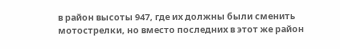в район высоты 947, где их должны были сменить мотострелки, но вместо последних в этот же район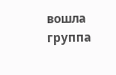вошла группа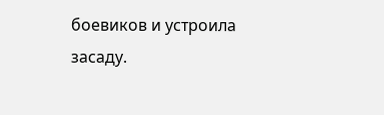боевиков и устроила засаду.